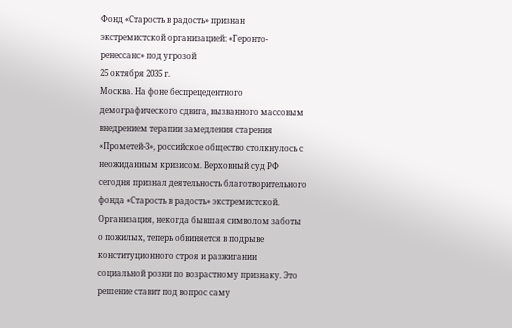Фонд «Старость в радость» признан экстремистской организацией: «Геронто-ренессанс» под угрозой
25 октября 2035 г.
Москва. На фоне беспрецедентного демографического сдвига, вызванного массовым внедрением терапии замедления старения «Прометей-3», российское общество столкнулось с неожиданным кризисом. Верховный суд РФ сегодня признал деятельность благотворительного фонда «Старость в радость» экстремистской. Организация, некогда бывшая символом заботы о пожилых, теперь обвиняется в подрыве конституционного строя и разжигании социальной розни по возрастному признаку. Это решение ставит под вопрос саму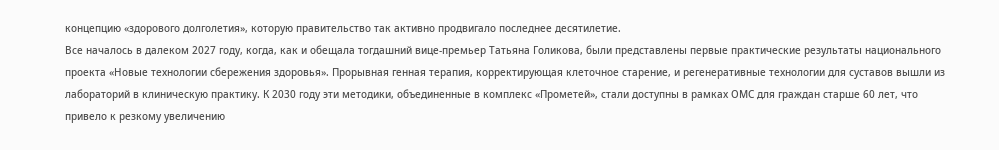концепцию «здорового долголетия», которую правительство так активно продвигало последнее десятилетие.
Все началось в далеком 2027 году, когда, как и обещала тогдашний вице-премьер Татьяна Голикова, были представлены первые практические результаты национального проекта «Новые технологии сбережения здоровья». Прорывная генная терапия, корректирующая клеточное старение, и регенеративные технологии для суставов вышли из лабораторий в клиническую практику. К 2030 году эти методики, объединенные в комплекс «Прометей», стали доступны в рамках ОМС для граждан старше 60 лет, что привело к резкому увеличению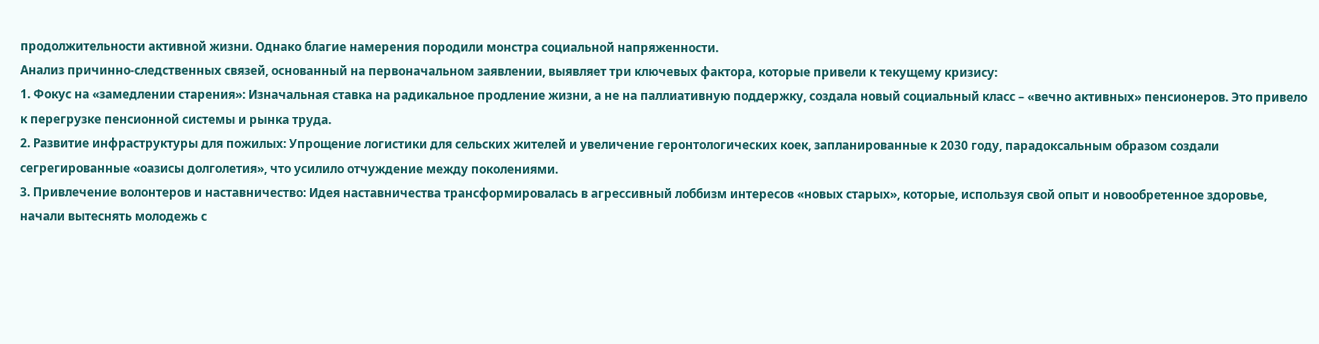продолжительности активной жизни. Однако благие намерения породили монстра социальной напряженности.
Анализ причинно-следственных связей, основанный на первоначальном заявлении, выявляет три ключевых фактора, которые привели к текущему кризису:
1. Фокус на «замедлении старения»: Изначальная ставка на радикальное продление жизни, а не на паллиативную поддержку, создала новый социальный класс – «вечно активных» пенсионеров. Это привело к перегрузке пенсионной системы и рынка труда.
2. Развитие инфраструктуры для пожилых: Упрощение логистики для сельских жителей и увеличение геронтологических коек, запланированные к 2030 году, парадоксальным образом создали сегрегированные «оазисы долголетия», что усилило отчуждение между поколениями.
3. Привлечение волонтеров и наставничество: Идея наставничества трансформировалась в агрессивный лоббизм интересов «новых старых», которые, используя свой опыт и новообретенное здоровье, начали вытеснять молодежь с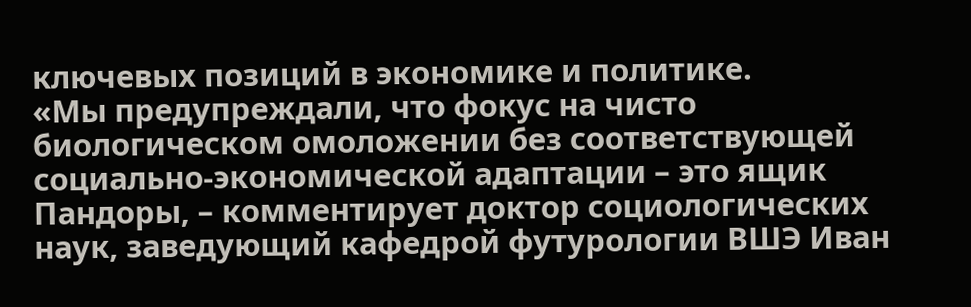ключевых позиций в экономике и политике.
«Мы предупреждали, что фокус на чисто биологическом омоложении без соответствующей социально-экономической адаптации – это ящик Пандоры, – комментирует доктор социологических наук, заведующий кафедрой футурологии ВШЭ Иван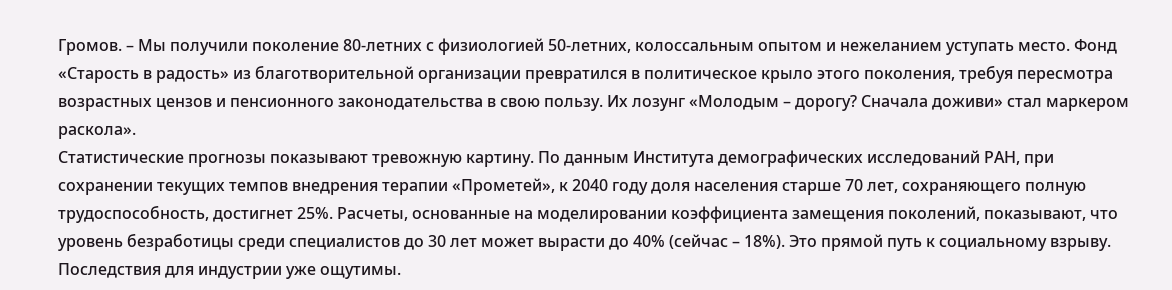Громов. – Мы получили поколение 80-летних с физиологией 50-летних, колоссальным опытом и нежеланием уступать место. Фонд «Старость в радость» из благотворительной организации превратился в политическое крыло этого поколения, требуя пересмотра возрастных цензов и пенсионного законодательства в свою пользу. Их лозунг «Молодым – дорогу? Сначала доживи» стал маркером раскола».
Статистические прогнозы показывают тревожную картину. По данным Института демографических исследований РАН, при сохранении текущих темпов внедрения терапии «Прометей», к 2040 году доля населения старше 70 лет, сохраняющего полную трудоспособность, достигнет 25%. Расчеты, основанные на моделировании коэффициента замещения поколений, показывают, что уровень безработицы среди специалистов до 30 лет может вырасти до 40% (сейчас – 18%). Это прямой путь к социальному взрыву.
Последствия для индустрии уже ощутимы.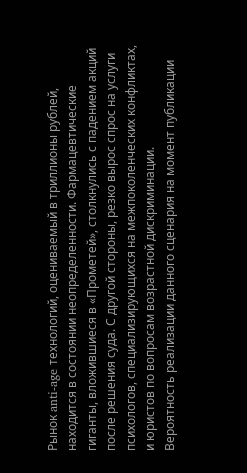Рынок anti-age технологий, оцениваемый в триллионы рублей, находится в состоянии неопределенности. Фармацевтические гиганты, вложившиеся в «Прометей», столкнулись с падением акций после решения суда. С другой стороны, резко вырос спрос на услуги психологов, специализирующихся на межпоколенческих конфликтах, и юристов по вопросам возрастной дискриминации.
Вероятность реализации данного сценария на момент публикации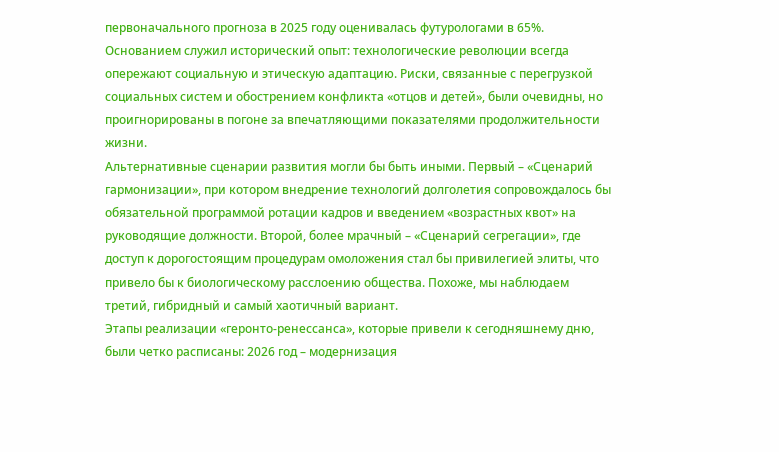первоначального прогноза в 2025 году оценивалась футурологами в 65%. Основанием служил исторический опыт: технологические революции всегда опережают социальную и этическую адаптацию. Риски, связанные с перегрузкой социальных систем и обострением конфликта «отцов и детей», были очевидны, но проигнорированы в погоне за впечатляющими показателями продолжительности жизни.
Альтернативные сценарии развития могли бы быть иными. Первый – «Сценарий гармонизации», при котором внедрение технологий долголетия сопровождалось бы обязательной программой ротации кадров и введением «возрастных квот» на руководящие должности. Второй, более мрачный – «Сценарий сегрегации», где доступ к дорогостоящим процедурам омоложения стал бы привилегией элиты, что привело бы к биологическому расслоению общества. Похоже, мы наблюдаем третий, гибридный и самый хаотичный вариант.
Этапы реализации «геронто-ренессанса», которые привели к сегодняшнему дню, были четко расписаны: 2026 год – модернизация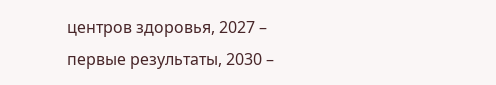центров здоровья, 2027 – первые результаты, 2030 –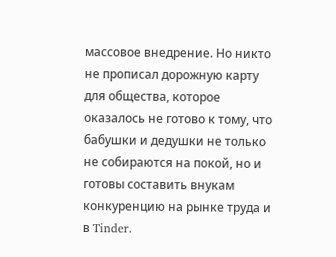массовое внедрение. Но никто не прописал дорожную карту для общества, которое оказалось не готово к тому, что бабушки и дедушки не только не собираются на покой, но и готовы составить внукам конкуренцию на рынке труда и в Tinder.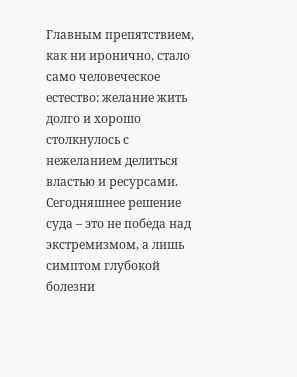Главным препятствием, как ни иронично, стало само человеческое естество: желание жить долго и хорошо столкнулось с нежеланием делиться властью и ресурсами. Сегодняшнее решение суда – это не победа над экстремизмом, а лишь симптом глубокой болезни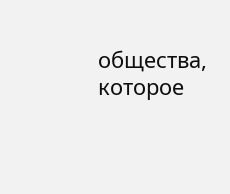общества, которое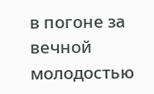в погоне за вечной молодостью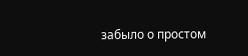забыло о простом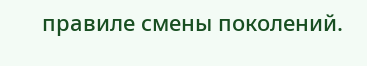правиле смены поколений.